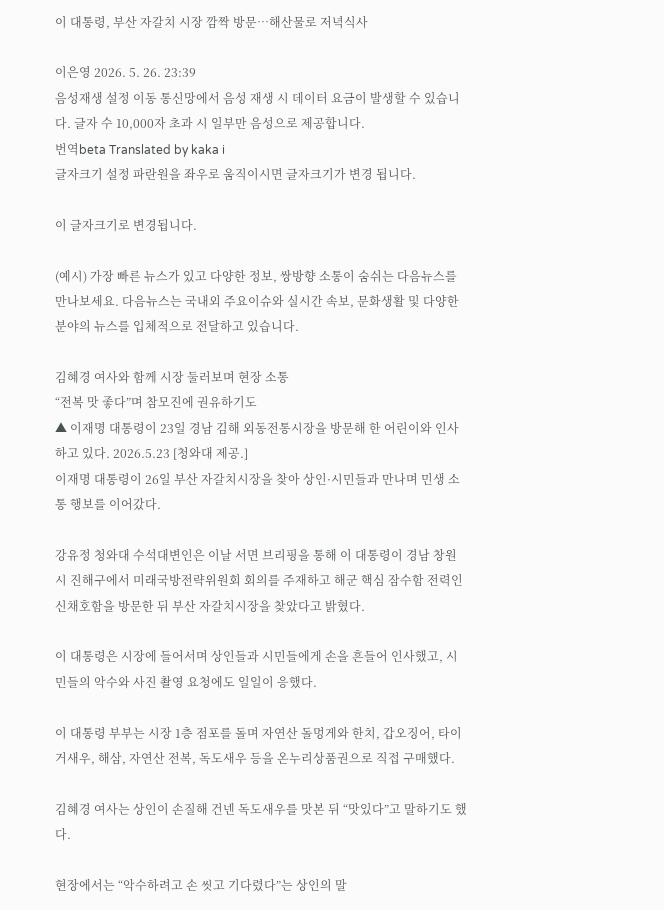이 대통령, 부산 자갈치 시장 깜짝 방문…해산물로 저녁식사

이은영 2026. 5. 26. 23:39
음성재생 설정 이동 통신망에서 음성 재생 시 데이터 요금이 발생할 수 있습니다. 글자 수 10,000자 초과 시 일부만 음성으로 제공합니다.
번역beta Translated by kaka i
글자크기 설정 파란원을 좌우로 움직이시면 글자크기가 변경 됩니다.

이 글자크기로 변경됩니다.

(예시) 가장 빠른 뉴스가 있고 다양한 정보, 쌍방향 소통이 숨쉬는 다음뉴스를 만나보세요. 다음뉴스는 국내외 주요이슈와 실시간 속보, 문화생활 및 다양한 분야의 뉴스를 입체적으로 전달하고 있습니다.

김혜경 여사와 함께 시장 둘러보며 현장 소통
“전복 맛 좋다”며 참모진에 권유하기도
▲ 이재명 대통령이 23일 경남 김해 외동전통시장을 방문해 한 어린이와 인사하고 있다. 2026.5.23 [청와대 제공.]
이재명 대통령이 26일 부산 자갈치시장을 찾아 상인·시민들과 만나며 민생 소통 행보를 이어갔다.

강유정 청와대 수석대변인은 이날 서면 브리핑을 통해 이 대통령이 경남 창원시 진해구에서 미래국방전략위원회 회의를 주재하고 해군 핵심 잠수함 전력인 신채호함을 방문한 뒤 부산 자갈치시장을 찾았다고 밝혔다.

이 대통령은 시장에 들어서며 상인들과 시민들에게 손을 흔들어 인사했고, 시민들의 악수와 사진 촬영 요청에도 일일이 응했다.

이 대통령 부부는 시장 1층 점포를 돌며 자연산 돌멍게와 한치, 갑오징어, 타이거새우, 해삼, 자연산 전복, 독도새우 등을 온누리상품권으로 직접 구매했다.

김혜경 여사는 상인이 손질해 건넨 독도새우를 맛본 뒤 “맛있다”고 말하기도 했다.

현장에서는 “악수하려고 손 씻고 기다렸다”는 상인의 말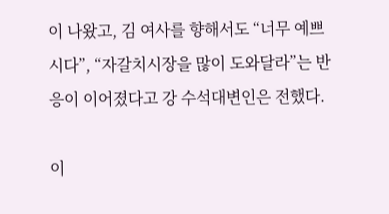이 나왔고, 김 여사를 향해서도 “너무 예쁘시다”, “자갈치시장을 많이 도와달라”는 반응이 이어졌다고 강 수석대변인은 전했다.

이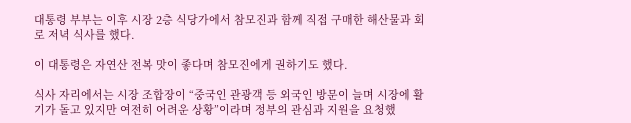대통령 부부는 이후 시장 2층 식당가에서 참모진과 함께 직접 구매한 해산물과 회로 저녁 식사를 했다.

이 대통령은 자연산 전복 맛이 좋다며 참모진에게 권하기도 했다.

식사 자리에서는 시장 조합장이 “중국인 관광객 등 외국인 방문이 늘며 시장에 활기가 돌고 있지만 여전히 어려운 상황”이라며 정부의 관심과 지원을 요청했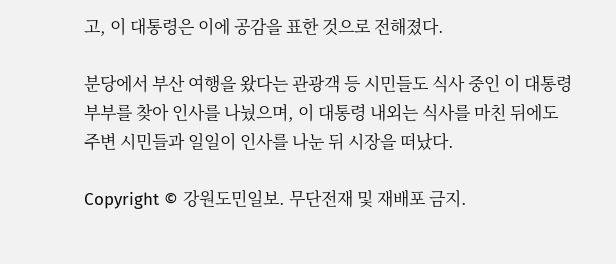고, 이 대통령은 이에 공감을 표한 것으로 전해졌다.

분당에서 부산 여행을 왔다는 관광객 등 시민들도 식사 중인 이 대통령 부부를 찾아 인사를 나눴으며, 이 대통령 내외는 식사를 마친 뒤에도 주변 시민들과 일일이 인사를 나눈 뒤 시장을 떠났다.

Copyright © 강원도민일보. 무단전재 및 재배포 금지.